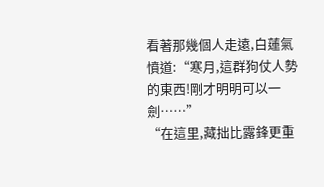看著那幾個人走遠,白蓮氣憤道:“寒月,這群狗仗人勢的東西!剛才明明可以一劍……”
“在這里,藏拙比露鋒更重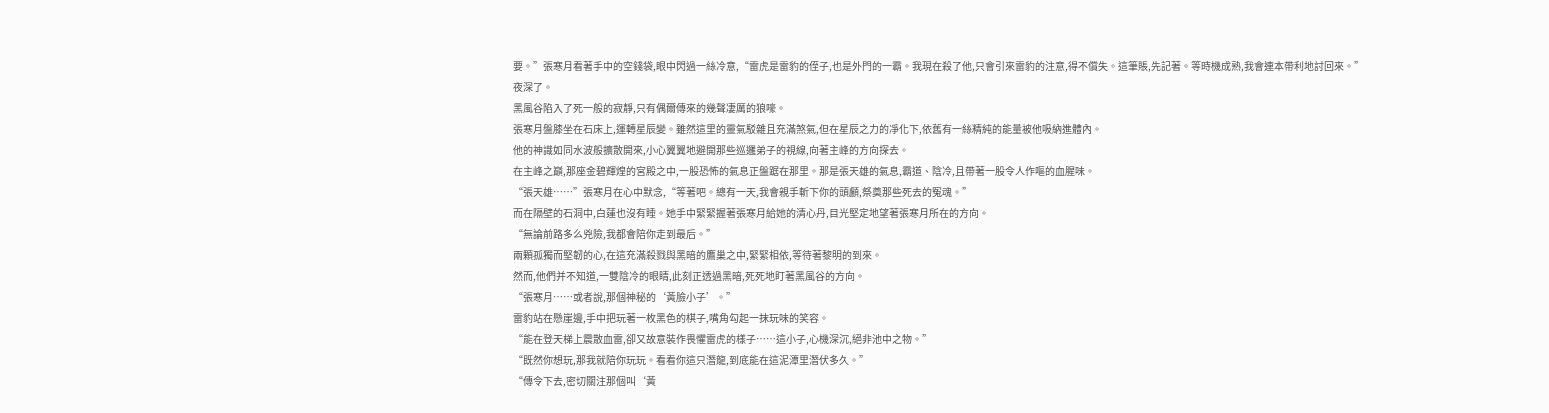要。”張寒月看著手中的空錢袋,眼中閃過一絲冷意,“雷虎是雷豹的侄子,也是外門的一霸。我現在殺了他,只會引來雷豹的注意,得不償失。這筆賬,先記著。等時機成熟,我會連本帶利地討回來。”
夜深了。
黑風谷陷入了死一般的寂靜,只有偶爾傳來的幾聲凄厲的狼嚎。
張寒月盤膝坐在石床上,運轉星辰變。雖然這里的靈氣駁雜且充滿煞氣,但在星辰之力的凈化下,依舊有一絲精純的能量被他吸納進體內。
他的神識如同水波般擴散開來,小心翼翼地避開那些巡邏弟子的視線,向著主峰的方向探去。
在主峰之巔,那座金碧輝煌的宮殿之中,一股恐怖的氣息正盤踞在那里。那是張天雄的氣息,霸道、陰冷,且帶著一股令人作嘔的血腥味。
“張天雄……”張寒月在心中默念,“等著吧。總有一天,我會親手斬下你的頭顱,祭奠那些死去的冤魂。”
而在隔壁的石洞中,白蓮也沒有睡。她手中緊緊握著張寒月給她的清心丹,目光堅定地望著張寒月所在的方向。
“無論前路多么兇險,我都會陪你走到最后。”
兩顆孤獨而堅韌的心,在這充滿殺戮與黑暗的鷹巢之中,緊緊相依,等待著黎明的到來。
然而,他們并不知道,一雙陰冷的眼睛,此刻正透過黑暗,死死地盯著黑風谷的方向。
“張寒月……或者說,那個神秘的‘黃臉小子’。”
雷豹站在懸崖邊,手中把玩著一枚黑色的棋子,嘴角勾起一抹玩味的笑容。
“能在登天梯上震散血雷,卻又故意裝作畏懼雷虎的樣子……這小子,心機深沉,絕非池中之物。”
“既然你想玩,那我就陪你玩玩。看看你這只潛龍,到底能在這泥潭里潛伏多久。”
“傳令下去,密切關注那個叫‘黃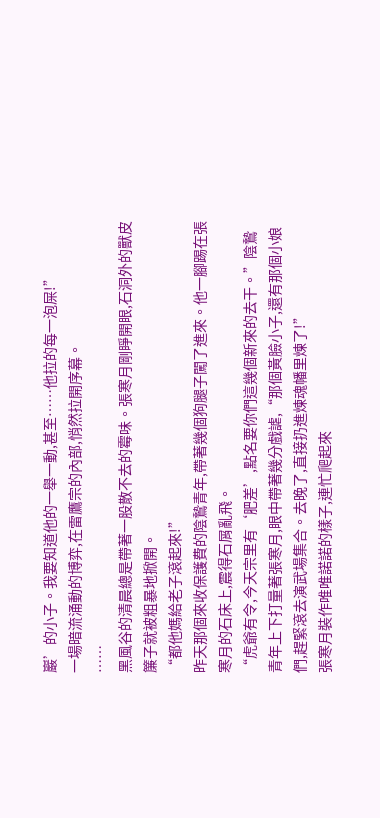巖’的小子。我要知道他的一舉一動,甚至……他拉的每一泡屎!”
一場暗流涌動的博弈,在雷鷹宗的內部,悄然拉開序幕。
……
黑風谷的清晨總是帶著一股散不去的霉味。張寒月剛睜開眼,石洞外的獸皮簾子就被粗暴地掀開。
“都他媽給老子滾起來!”
昨天那個來收保護費的陰鷙青年,帶著幾個狗腿子闖了進來。他一腳踢在張寒月的石床上,震得石屑亂飛。
“虎爺有令,今天宗里有‘肥差’,點名要你們這幾個新來的去干。”陰鷙青年上下打量著張寒月,眼中帶著幾分戲謔,“那個黃臉小子,還有那個小娘們,趕緊滾去演武場集合。去晚了,直接扔進煉魂幡里煉了!”
張寒月裝作唯唯諾諾的樣子,連忙爬起來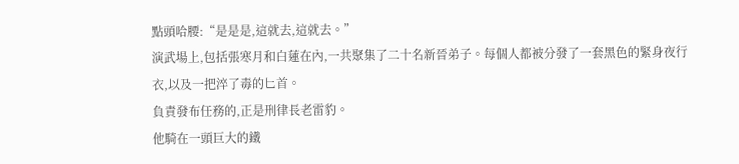點頭哈腰:“是是是,這就去,這就去。”
演武場上,包括張寒月和白蓮在內,一共聚集了二十名新晉弟子。每個人都被分發了一套黑色的緊身夜行衣,以及一把淬了毒的匕首。
負責發布任務的,正是刑律長老雷豹。
他騎在一頭巨大的鐵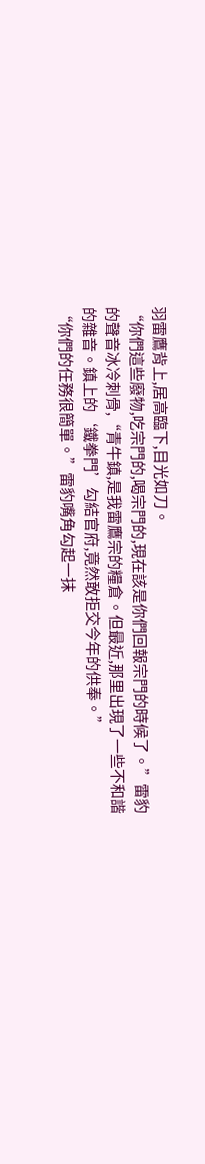羽雷鷹背上,居高臨下,目光如刀。
“你們這些廢物,吃宗門的,喝宗門的,現在該是你們回報宗門的時候了。”雷豹的聲音冰冷刺骨,“青牛鎮,是我雷鷹宗的糧倉。但最近,那里出現了一些不和諧的雜音。鎮上的‘鐵拳門’勾結官府,竟然敢拒交今年的供奉。”
“你們的任務很簡單。”雷豹嘴角勾起一抹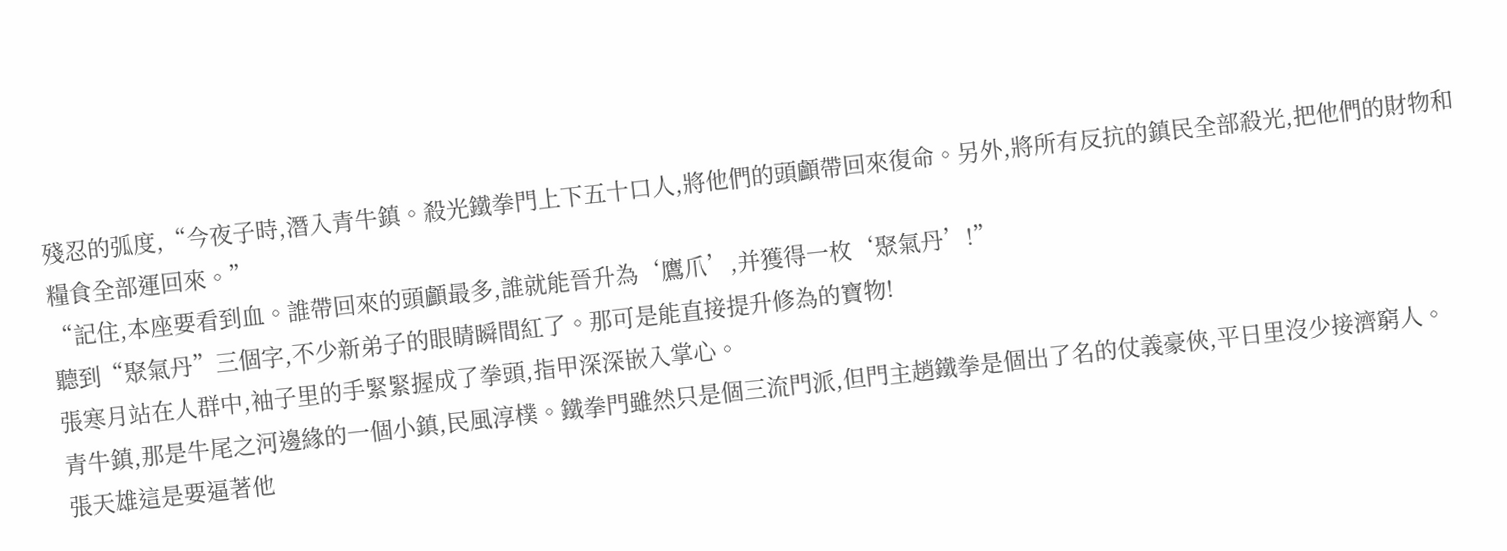殘忍的弧度,“今夜子時,潛入青牛鎮。殺光鐵拳門上下五十口人,將他們的頭顱帶回來復命。另外,將所有反抗的鎮民全部殺光,把他們的財物和糧食全部運回來。”
“記住,本座要看到血。誰帶回來的頭顱最多,誰就能晉升為‘鷹爪’,并獲得一枚‘聚氣丹’!”
聽到“聚氣丹”三個字,不少新弟子的眼睛瞬間紅了。那可是能直接提升修為的寶物!
張寒月站在人群中,袖子里的手緊緊握成了拳頭,指甲深深嵌入掌心。
青牛鎮,那是牛尾之河邊緣的一個小鎮,民風淳樸。鐵拳門雖然只是個三流門派,但門主趙鐵拳是個出了名的仗義豪俠,平日里沒少接濟窮人。
張天雄這是要逼著他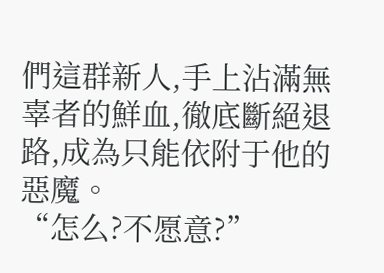們這群新人,手上沾滿無辜者的鮮血,徹底斷絕退路,成為只能依附于他的惡魔。
“怎么?不愿意?”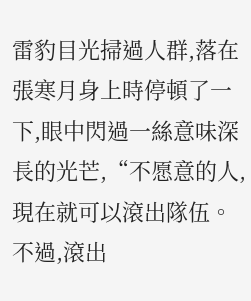雷豹目光掃過人群,落在張寒月身上時停頓了一下,眼中閃過一絲意味深長的光芒,“不愿意的人,現在就可以滾出隊伍。不過,滾出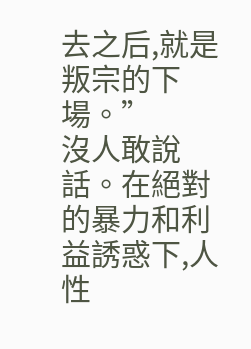去之后,就是叛宗的下場。”
沒人敢說話。在絕對的暴力和利益誘惑下,人性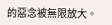的惡念被無限放大。